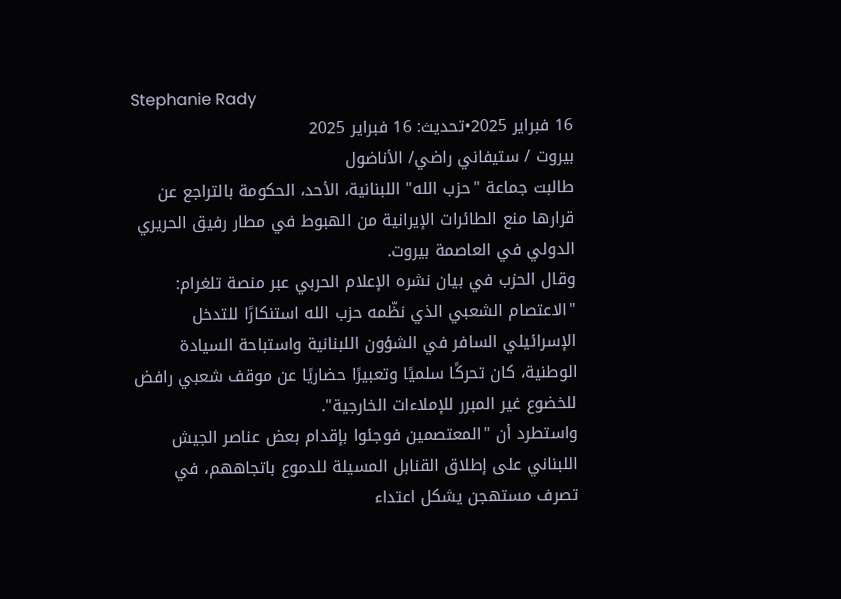Stephanie Rady
16 فبراير 2025•تحديث: 16 فبراير 2025
بيروت / ستيفاني راضي/ الأناضول
طالبت جماعة "حزب الله" اللبنانية، الأحد، الحكومة بالتراجع عن قرارها منع الطائرات الإيرانية من الهبوط في مطار رفيق الحريري الدولي في العاصمة بيروت.
وقال الحزب في بيان نشره الإعلام الحربي عبر منصة تلغرام: "الاعتصام الشعبي الذي نظّمه حزب الله استنكارًا للتدخل الإسرائيلي السافر في الشؤون اللبنانية واستباحة السيادة الوطنية، كان تحركًا سلميًا وتعبيرًا حضاريًا عن موقف شعبي رافض للخضوع غير المبرر للإملاءات الخارجية".
واستطرد أن "المعتصمين فوجئوا بإقدام بعض عناصر الجيش اللبناني على إطلاق القنابل المسيلة للدموع باتجاههم، في تصرف مستهجن يشكل اعتداء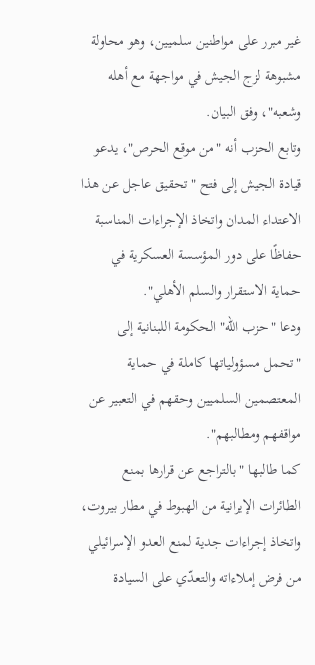غير مبرر على مواطنين سلميين، وهو محاولة مشبوهة لزج الجيش في مواجهة مع أهله وشعبه"، وفق البيان.
وتابع الحزب أنه "من موقع الحرص"، يدعو قيادة الجيش إلى فتح "تحقيق عاجل عن هذا الاعتداء المدان واتخاذ الإجراءات المناسبة حفاظًا على دور المؤسسة العسكرية في حماية الاستقرار والسلم الأهلي".
ودعا "حزب الله" الحكومة اللبنانية إلى "تحمل مسؤولياتها كاملة في حماية المعتصمين السلميين وحقهم في التعبير عن مواقفهم ومطالبهم".
كما طالبها "بالتراجع عن قرارها بمنع الطائرات الإيرانية من الهبوط في مطار بيروت، واتخاذ إجراءات جدية لمنع العدو الإسرائيلي من فرض إملاءاته والتعدّي على السيادة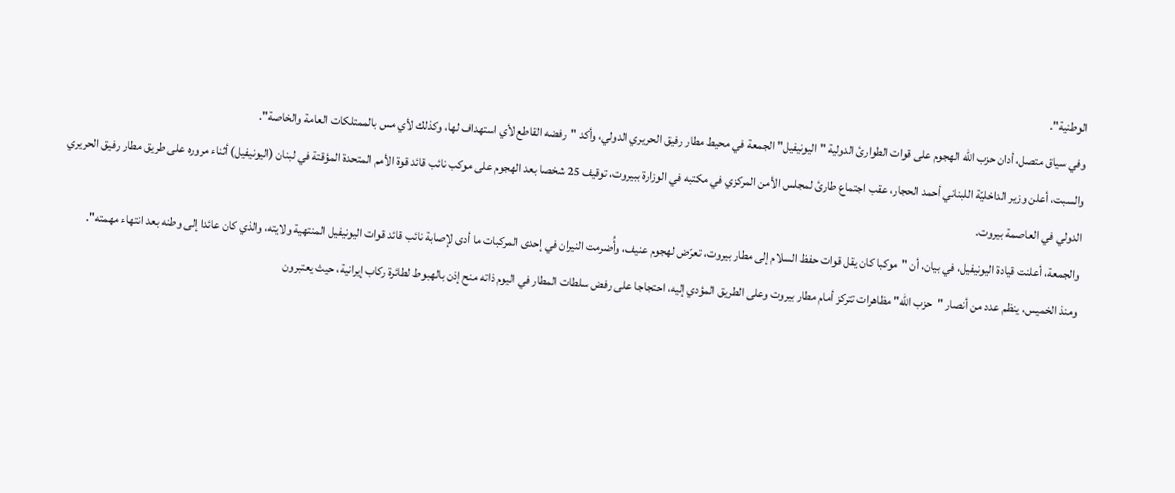الوطنية".
وفي سياق متصل، أدان حزب الله الهجوم على قوات الطوارئ الدولية "اليونيفيل" الجمعة في محيط مطار رفيق الحريري الدولي، وأكد "رفضه القاطع لأي استهداف لها، وكذلك لأي مس بالممتلكات العامة والخاصة".
والسبت، أعلن وزير الداخليّة اللبناني أحمد الحجار، عقب اجتماع طارئ لمجلس الأمن المركزي في مكتبه في الوزارة ببيروت، توقيف 25 شخصا بعد الهجوم على موكب نائب قائد قوة الأمم المتحدة المؤقتة في لبنان (اليونيفيل) أثناء مروره على طريق مطار رفيق الحريري الدولي في العاصمة بيروت.
والجمعة، أعلنت قيادة اليونيفيل، في بيان، أن "موكبا كان يقل قوات حفظ السلام إلى مطار بيروت، تعرّض لهجوم عنيف، وأُضرمت النيران في إحدى المركبات ما أدى لإصابة نائب قائد قوات اليونيفيل المنتهية ولايته، والذي كان عائدا إلى وطنه بعد انتهاء مهمته".
ومنذ الخميس، ينظم عدد من أنصار "حزب الله" مظاهرات تتركز أمام مطار بيروت وعلى الطريق المؤدي إليه، احتجاجا على رفض سلطات المطار في اليوم ذاته منح إذن بالهبوط لطائرة ركاب إيرانية، حيث يعتبرون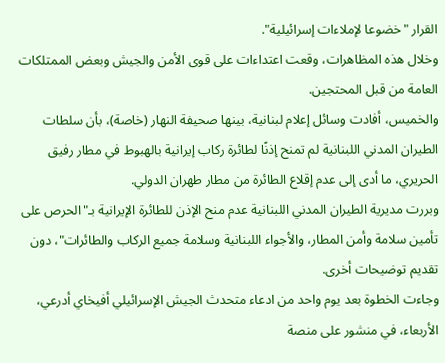القرار "خضوعا لإملاءات إسرائيلية".
وخلال هذه المظاهرات، وقعت اعتداءات على قوى الأمن والجيش وبعض الممتلكات العامة من قبل المحتجين.
والخميس، أفادت وسائل إعلام لبنانية، بينها صحيفة النهار (خاصة)، بأن سلطات الطيران المدني اللبنانية لم تمنح إذنًا لطائرة ركاب إيرانية بالهبوط في مطار رفيق الحريري، ما أدى إلى عدم إقلاع الطائرة من مطار طهران الدولي.
وبررت مديرية الطيران المدني اللبنانية عدم منح الإذن للطائرة الإيرانية بـ"الحرص على تأمين سلامة وأمن المطار، والأجواء اللبنانية وسلامة جميع الركاب والطائرات"، دون تقديم توضيحات أخرى.
وجاءت الخطوة بعد يوم واحد من ادعاء متحدث الجيش الإسرائيلي أفيخاي أدرعي، الأربعاء، في منشور على منصة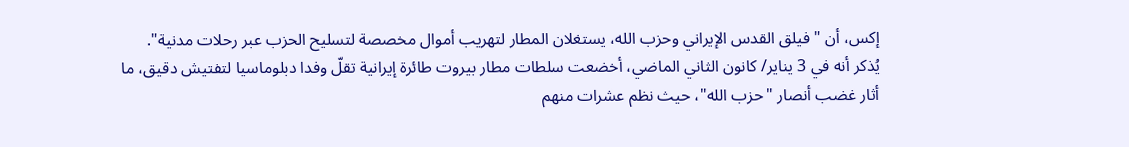إكس، أن "فيلق القدس الإيراني وحزب الله، يستغلان المطار لتهريب أموال مخصصة لتسليح الحزب عبر رحلات مدنية".
يُذكر أنه في 3 يناير/ كانون الثاني الماضي، أخضعت سلطات مطار بيروت طائرة إيرانية تقلّ وفدا دبلوماسيا لتفتيش دقيق، ما أثار غضب أنصار "حزب الله"، حيث نظم عشرات منهم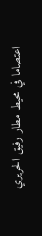اعتصاما في محيط مطار رفيق الحريري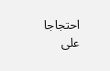احتجاجا على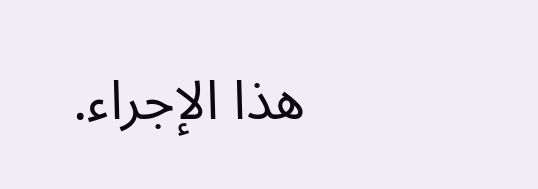هذا الإجراء.